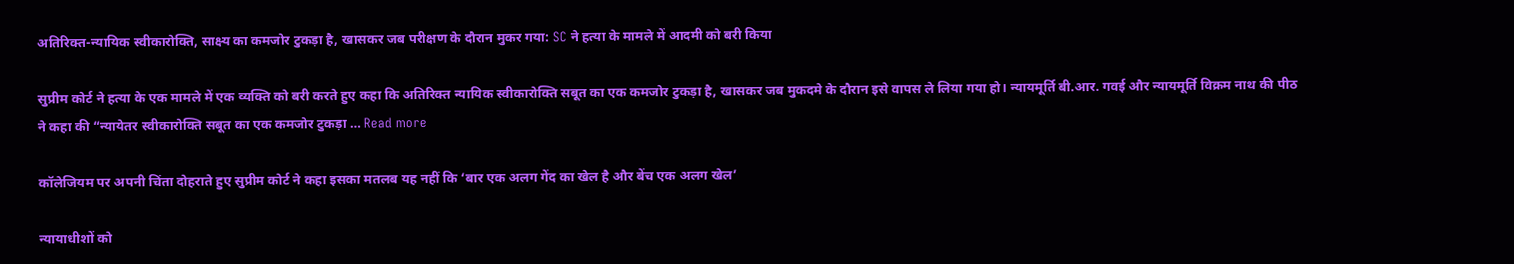अतिरिक्त-न्यायिक स्वीकारोक्ति, साक्ष्य का कमजोर टुकड़ा है, खासकर जब परीक्षण के दौरान मुकर गया: SC ने हत्या के मामले में आदमी को बरी किया

सुप्रीम कोर्ट ने हत्या के एक मामले में एक व्यक्ति को बरी करते हुए कहा कि अतिरिक्त न्यायिक स्वीकारोक्ति सबूत का एक कमजोर टुकड़ा है, खासकर जब मुकदमे के दौरान इसे वापस ले लिया गया हो। न्यायमूर्ति बी.आर. गवई और न्यायमूर्ति विक्रम नाथ की पीठ ने कहा की “न्यायेतर स्वीकारोक्ति सबूत का एक कमजोर टुकड़ा … Read more

कॉलेजियम पर अपनी चिंता दोहराते हुए सुप्रीम कोर्ट ने कहा इसका मतलब यह नहीं कि ‘बार एक अलग गेंद का खेल है और बेंच एक अलग खेल’

न्यायाधीशों को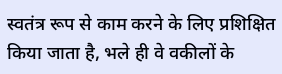स्वतंत्र रूप से काम करने के लिए प्रशिक्षित किया जाता है, भले ही वे वकीलों के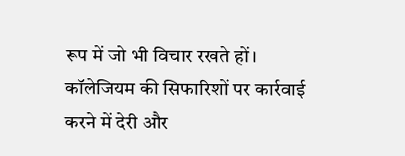रूप में जो भी विचार रखते हों। कॉलेजियम की सिफारिशों पर कार्रवाई करने में देरी और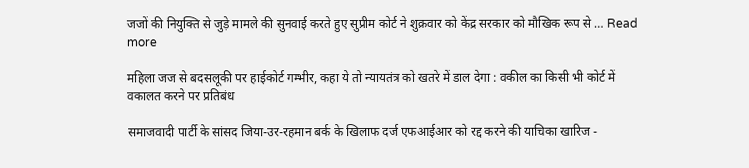जजों की नियुक्ति से जुड़े मामले की सुनवाई करते हुए सुप्रीम कोर्ट ने शुक्रवार को केंद्र सरकार को मौखिक रूप से … Read more

महिला जज से बदसलूकी पर हाईकोर्ट गम्भीर, कहा ये तो न्यायतंत्र को खतरे में डाल देगा : वकील का किसी भी कोर्ट में वकालत करने पर प्रतिबंध

समाजवादी पार्टी के सांसद जिया-उर-रहमान बर्क के खिलाफ दर्ज एफआईआर को रद्द करने की याचिका खारिज -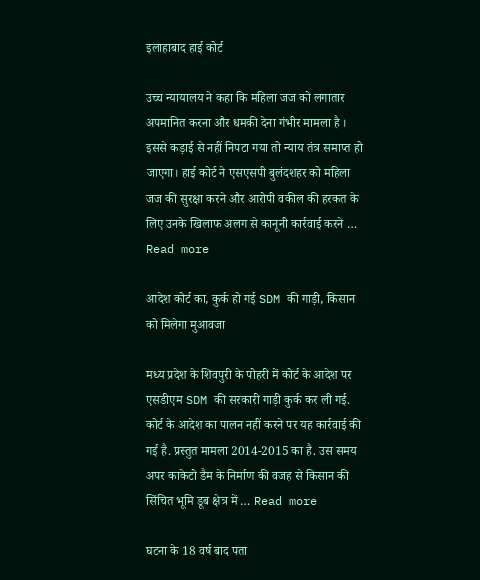इलाहाबाद हाई कोर्ट

उच्च न्यायालय ने कहा कि महिला जज को लगातार अपमानित करना और धमकी देना गंभीर मामला है । इससे कड़ाई से नहीं निपटा गया तो न्याय तंत्र समाप्त हो जाएगा। हाई कोर्ट ने एसएसपी बुलंदशहर को महिला जज की सुरक्षा करने और आरोपी वकील की हरकत के लिए उनके खिलाफ अलग से कानूनी कार्रवाई करने … Read more

आदेश कोर्ट का, कुर्क हो गई SDM की गाड़ी, किसान को मिलेगा मुआवजा

मध्य प्रदेश के शिवपुरी के पोहरी में कोर्ट के आदेश पर एसडीएम SDM की सरकारी गाड़ी कुर्क कर ली गई. कोर्ट के आदेश का पालन नहीं करने पर यह कार्रवाई की गई है. प्रस्तुत मामला 2014-2015 का है. उस समय अपर काकेटो डैम के निर्माण की वजह से किसान की सिंचित भूमि डूब क्षेत्र में … Read more

घटना के 18 वर्ष बाद पता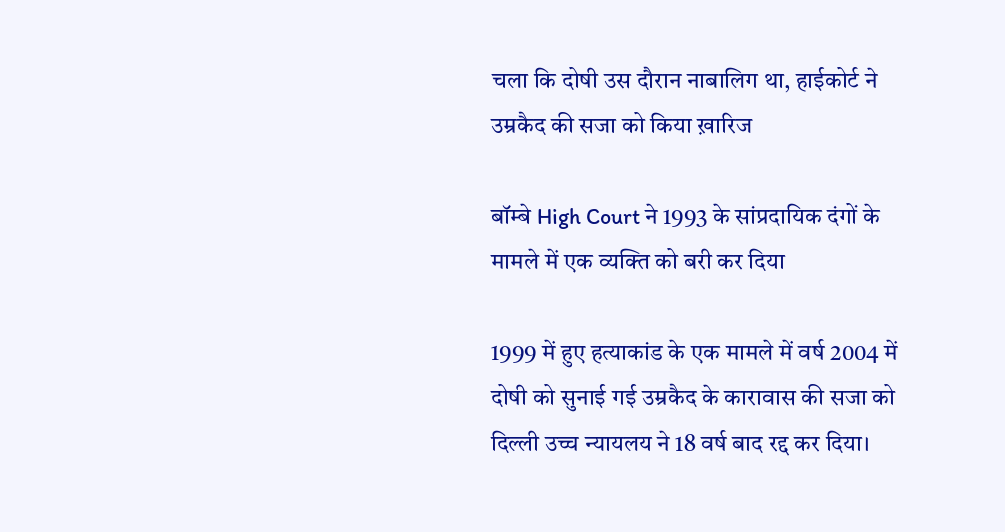चला कि दोषी उस दौरान नाबालिग था, हाईकोर्ट ने उम्रकैद की सजा को किया ख़ारिज

बॉम्बे High Court ने 1993 के सांप्रदायिक दंगों के मामले में एक व्यक्ति को बरी कर दिया

1999 में हुए हत्याकांड के एक मामले में वर्ष 2004 में दोषी को सुनाई गई उम्रकैद के कारावास की सजा को दिल्ली उच्च न्यायलय ने 18 वर्ष बाद रद्द कर दिया।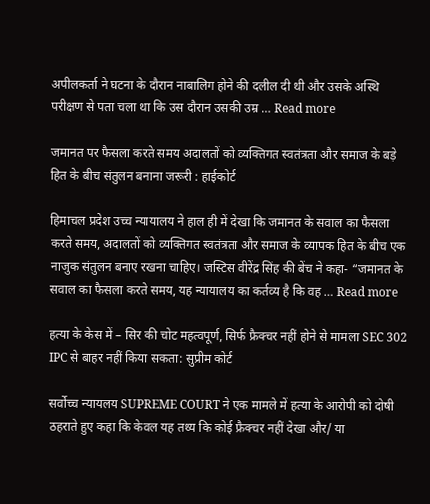अपीलकर्ता ने घटना के दौरान नाबालिग होने की दलील दी थी और उसके अस्थि परीक्षण से पता चला था कि उस दौरान उसकी उम्र … Read more

जमानत पर फैसला करते समय अदालतों को व्यक्तिगत स्वतंत्रता और समाज के बड़े हित के बीच संतुलन बनाना जरूरी : हाईकोर्ट

हिमाचल प्रदेश उच्च न्यायालय ने हाल ही में देखा कि जमानत के सवाल का फैसला करते समय, अदालतों को व्यक्तिगत स्वतंत्रता और समाज के व्यापक हित के बीच एक नाजुक संतुलन बनाए रखना चाहिए। जस्टिस वीरेंद्र सिंह की बेंच ने कहा- “जमानत के सवाल का फैसला करते समय, यह न्यायालय का कर्तव्य है कि वह … Read more

हत्या के केस में – सिर की चोट महत्वपूर्ण, सिर्फ फ्रैक्चर नहीं होने से मामला SEC 302 IPC से बाहर नहीं किया सकता: सुप्रीम कोर्ट

सर्वोच्च न्यायलय SUPREME COURT ने एक मामले में हत्या के आरोपी को दोषी ठहराते हुए कहा कि केवल यह तथ्य कि कोई फ्रैक्चर नहीं देखा और/ या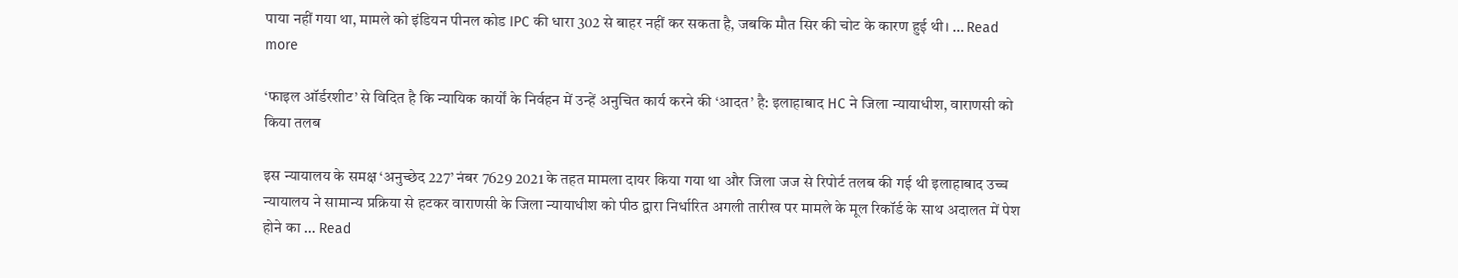पाया नहीं गया था, मामले को इंडियन पीनल कोड IPC की धारा 302 से बाहर नहीं कर सकता है, जबकि मौत सिर की चोट के कारण हुई थी। … Read more

‘फाइल ऑर्डरशीट’ से विदित है कि न्यायिक कार्यों के निर्वहन में उन्हें अनुचित कार्य करने की ‘आदत’ है: इलाहाबाद HC ने जिला न्यायाधीश, वाराणसी को किया तलब

इस न्यायालय के समक्ष ‘अनुच्छेद 227’ नंबर 7629 2021 के तहत मामला दायर किया गया था और जिला जज से रिपोर्ट तलब की गई थी इलाहाबाद उच्च न्यायालय ने सामान्य प्रक्रिया से हटकर वाराणसी के जिला न्यायाधीश को पीठ द्वारा निर्धारित अगली तारीख पर मामले के मूल रिकॉर्ड के साथ अदालत में पेश होने का … Read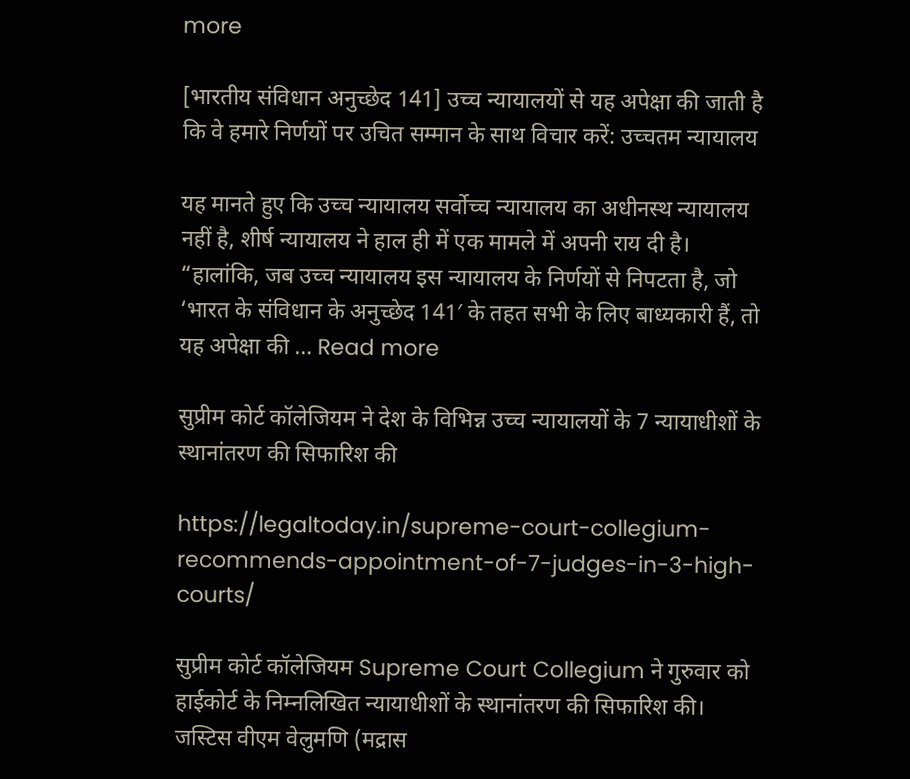more

[भारतीय संविधान अनुच्छेद 141] उच्च न्यायालयों से यह अपेक्षा की जाती है कि वे हमारे निर्णयों पर उचित सम्मान के साथ विचार करें: उच्चतम न्यायालय

यह मानते हुए कि उच्च न्यायालय सर्वोच्च न्यायालय का अधीनस्थ न्यायालय नहीं है, शीर्ष न्यायालय ने हाल ही में एक मामले में अपनी राय दी है। “हालांकि, जब उच्च न्यायालय इस न्यायालय के निर्णयों से निपटता है, जो ‘भारत के संविधान के अनुच्छेद 141′ के तहत सभी के लिए बाध्यकारी हैं, तो यह अपेक्षा की … Read more

सुप्रीम कोर्ट कॉलेजियम ने देश के विभिन्न उच्च न्यायालयों के 7 न्यायाधीशों के स्थानांतरण की सिफारिश की

https://legaltoday.in/supreme-court-collegium-recommends-appointment-of-7-judges-in-3-high-courts/

सुप्रीम कोर्ट कॉलेजियम Supreme Court Collegium ने गुरुवार को हाईकोर्ट के निम्नलिखित न्यायाधीशों के स्थानांतरण की सिफारिश की। जस्टिस वीएम वेलुमणि (मद्रास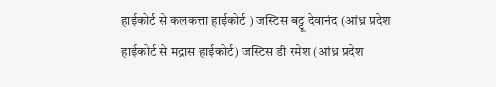हाईकोर्ट से कलकत्ता हाईकोर्ट ) जस्टिस बट्टू देवानंद (आंध्र प्रदेश हाईकोर्ट से मद्रास हाईकोर्ट) जस्टिस डी रमेश (आंध्र प्रदेश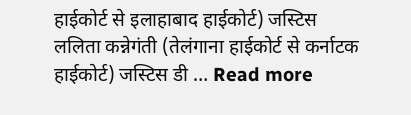हाईकोर्ट से इलाहाबाद हाईकोर्ट) जस्टिस ललिता कन्नेगंती (तेलंगाना हाईकोर्ट से कर्नाटक हाईकोर्ट) जस्टिस डी … Read more